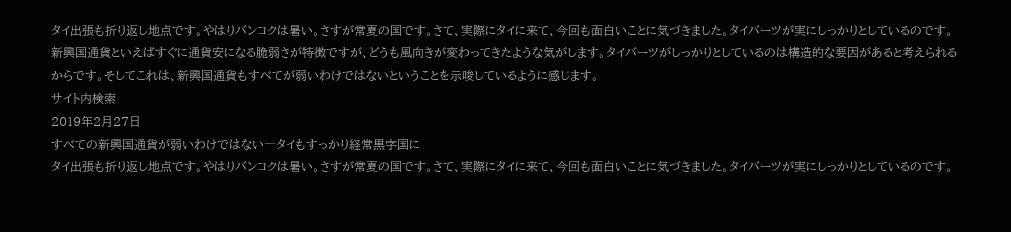タイ出張も折り返し地点です。やはりバンコクは暑い。さすが常夏の国です。さて、実際にタイに来て、今回も面白いことに気づきました。タイバーツが実にしっかりとしているのです。新興国通貨といえばすぐに通貨安になる脆弱さが特徴ですが、どうも風向きが変わってきたような気がします。タイバーツがしっかりとしているのは構造的な要因があると考えられるからです。そしてこれは、新興国通貨もすべてが弱いわけではないということを示唆しているように感じます。
サイト内検索
2019年2月27日
すべての新興国通貨が弱いわけではない―タイもすっかり経常黒字国に
タイ出張も折り返し地点です。やはりバンコクは暑い。さすが常夏の国です。さて、実際にタイに来て、今回も面白いことに気づきました。タイバーツが実にしっかりとしているのです。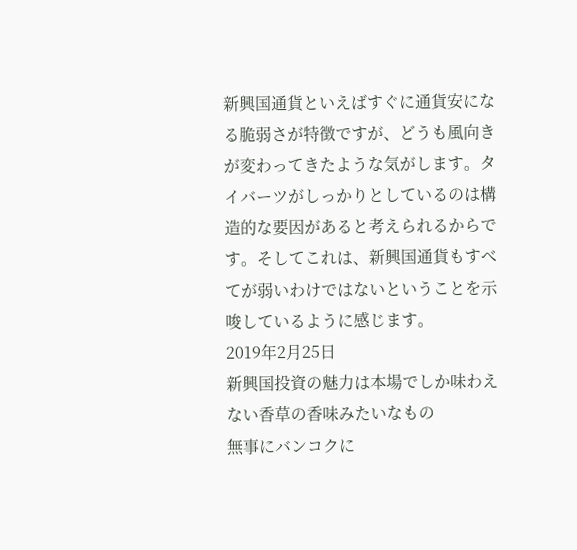新興国通貨といえばすぐに通貨安になる脆弱さが特徴ですが、どうも風向きが変わってきたような気がします。タイバーツがしっかりとしているのは構造的な要因があると考えられるからです。そしてこれは、新興国通貨もすべてが弱いわけではないということを示唆しているように感じます。
2019年2月25日
新興国投資の魅力は本場でしか味わえない香草の香味みたいなもの
無事にバンコクに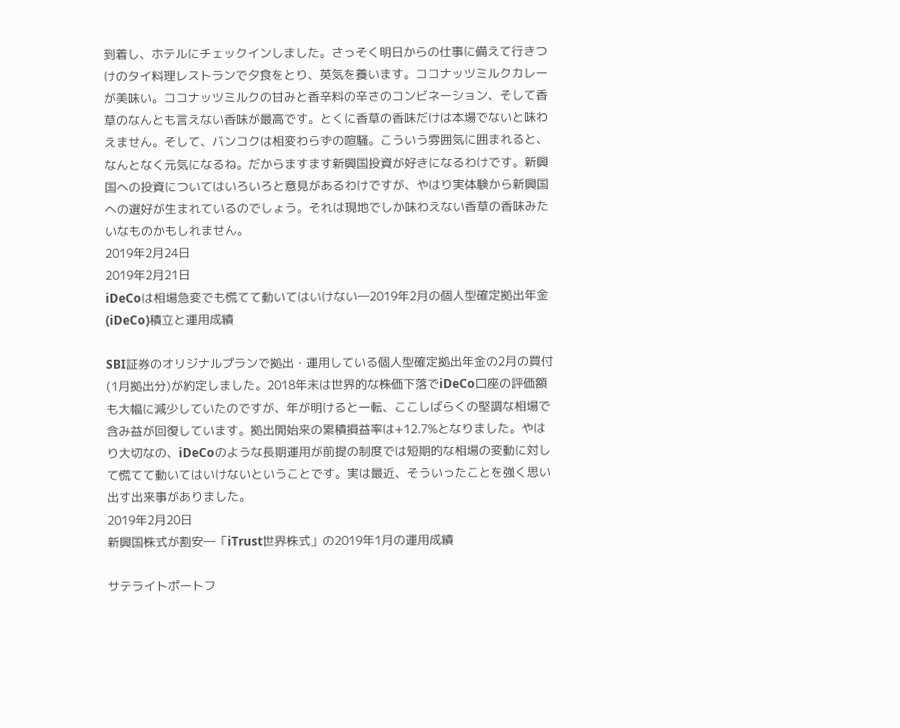到着し、ホテルにチェックインしました。さっそく明日からの仕事に備えて行きつけのタイ料理レストランで夕食をとり、英気を養います。ココナッツミルクカレーが美味い。ココナッツミルクの甘みと香辛料の辛さのコンビネーション、そして香草のなんとも言えない香味が最高です。とくに香草の香味だけは本場でないと味わえません。そして、バンコクは相変わらずの喧騒。こういう雰囲気に囲まれると、なんとなく元気になるね。だからますます新興国投資が好きになるわけです。新興国への投資についてはいろいろと意見があるわけですが、やはり実体験から新興国への選好が生まれているのでしょう。それは現地でしか味わえない香草の香味みたいなものかもしれません。
2019年2月24日
2019年2月21日
iDeCoは相場急変でも慌てて動いてはいけない―2019年2月の個人型確定拠出年金(iDeCo)積立と運用成績

SBI証券のオリジナルプランで拠出・運用している個人型確定拠出年金の2月の買付(1月拠出分)が約定しました。2018年末は世界的な株価下落でiDeCo口座の評価額も大幅に減少していたのですが、年が明けると一転、ここしばらくの堅調な相場で含み益が回復しています。拠出開始来の累積損益率は+12.7%となりました。やはり大切なの、iDeCoのような長期運用が前提の制度では短期的な相場の変動に対して慌てて動いてはいけないということです。実は最近、そういったことを強く思い出す出来事がありました。
2019年2月20日
新興国株式が割安―「iTrust世界株式」の2019年1月の運用成績

サテライトポートフ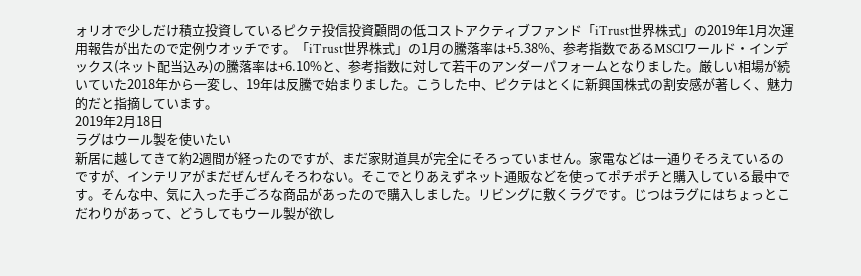ォリオで少しだけ積立投資しているピクテ投信投資顧問の低コストアクティブファンド「iTrust世界株式」の2019年1月次運用報告が出たので定例ウオッチです。「iTrust世界株式」の1月の騰落率は+5.38%、参考指数であるMSCIワールド・インデックス(ネット配当込み)の騰落率は+6.10%と、参考指数に対して若干のアンダーパフォームとなりました。厳しい相場が続いていた2018年から一変し、19年は反騰で始まりました。こうした中、ピクテはとくに新興国株式の割安感が著しく、魅力的だと指摘しています。
2019年2月18日
ラグはウール製を使いたい
新居に越してきて約2週間が経ったのですが、まだ家財道具が完全にそろっていません。家電などは一通りそろえているのですが、インテリアがまだぜんぜんそろわない。そこでとりあえずネット通販などを使ってポチポチと購入している最中です。そんな中、気に入った手ごろな商品があったので購入しました。リビングに敷くラグです。じつはラグにはちょっとこだわりがあって、どうしてもウール製が欲し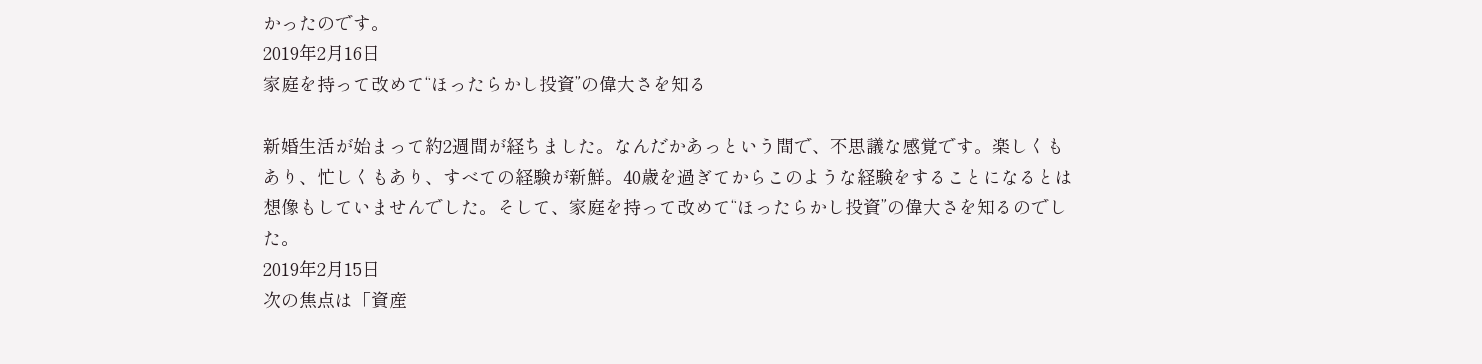かったのです。
2019年2月16日
家庭を持って改めて“ほったらかし投資”の偉大さを知る

新婚生活が始まって約2週間が経ちました。なんだかあっという間で、不思議な感覚です。楽しくもあり、忙しくもあり、すべての経験が新鮮。40歳を過ぎてからこのような経験をすることになるとは想像もしていませんでした。そして、家庭を持って改めて“ほったらかし投資”の偉大さを知るのでした。
2019年2月15日
次の焦点は「資産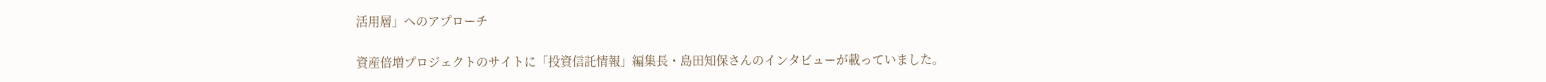活用層」へのアプローチ

資産倍増プロジェクトのサイトに「投資信託情報」編集長・島田知保さんのインタビューが載っていました。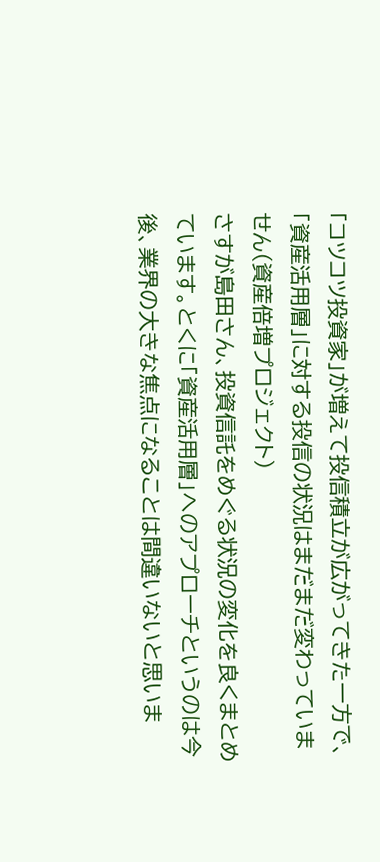「コツコツ投資家」が増えて投信積立が広がってきた一方で、「資産活用層」に対する投信の状況はまだまだ変わっていません(資産倍増プロジェクト)
さすが島田さん、投資信託をめぐる状況の変化を良くまとめています。とくに「資産活用層」へのアプローチというのは今後、業界の大きな焦点になることは間違いないと思いま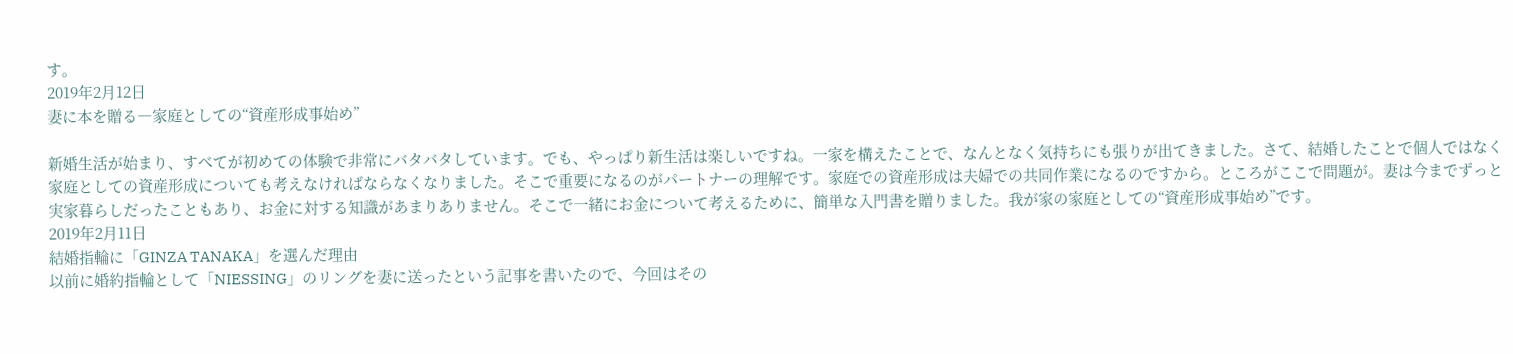す。
2019年2月12日
妻に本を贈る―家庭としての“資産形成事始め”

新婚生活が始まり、すべてが初めての体験で非常にバタバタしています。でも、やっぱり新生活は楽しいですね。一家を構えたことで、なんとなく気持ちにも張りが出てきました。さて、結婚したことで個人ではなく家庭としての資産形成についても考えなければならなくなりました。そこで重要になるのがパートナーの理解です。家庭での資産形成は夫婦での共同作業になるのですから。ところがここで問題が。妻は今までずっと実家暮らしだったこともあり、お金に対する知識があまりありません。そこで一緒にお金について考えるために、簡単な入門書を贈りました。我が家の家庭としての“資産形成事始め”です。
2019年2月11日
結婚指輪に「GINZA TANAKA」を選んだ理由
以前に婚約指輪として「NIESSING」のリングを妻に送ったという記事を書いたので、今回はその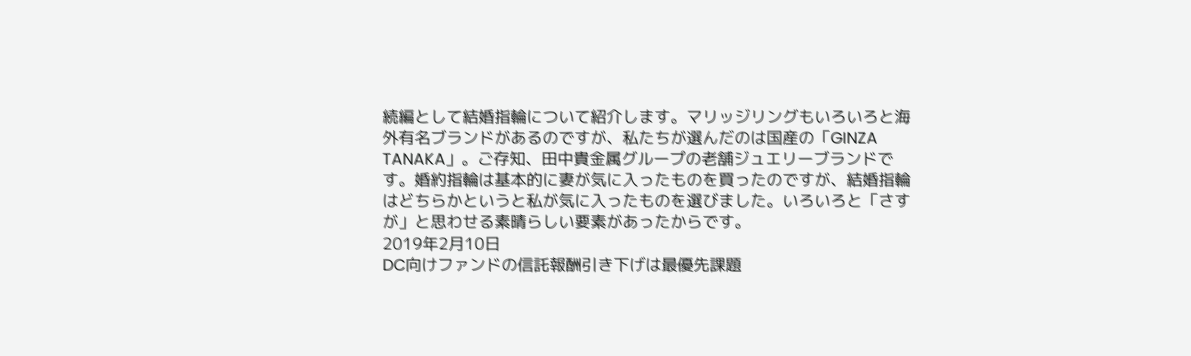続編として結婚指輪について紹介します。マリッジリングもいろいろと海外有名ブランドがあるのですが、私たちが選んだのは国産の「GINZA TANAKA」。ご存知、田中貴金属グループの老舗ジュエリーブランドです。婚約指輪は基本的に妻が気に入ったものを買ったのですが、結婚指輪はどちらかというと私が気に入ったものを選びました。いろいろと「さすが」と思わせる素晴らしい要素があったからです。
2019年2月10日
DC向けファンドの信託報酬引き下げは最優先課題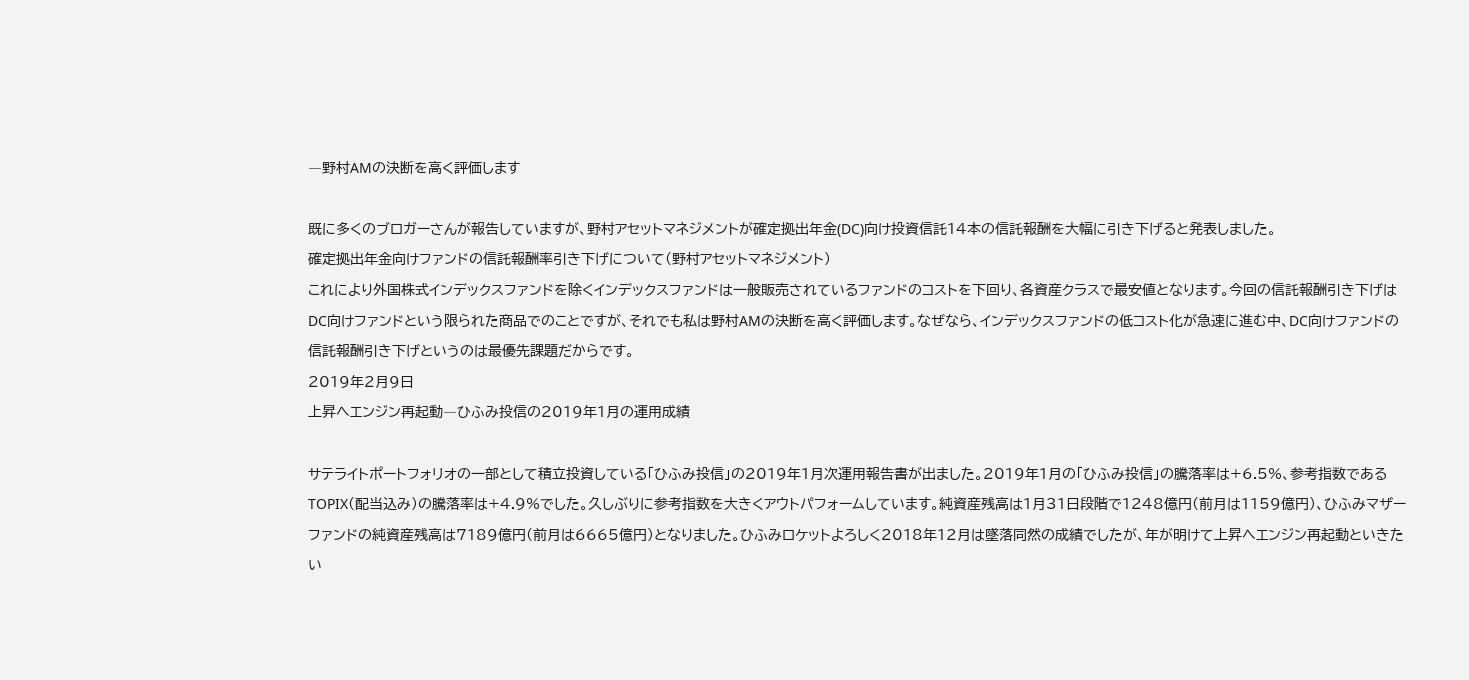―野村AMの決断を高く評価します

既に多くのブロガーさんが報告していますが、野村アセットマネジメントが確定拠出年金(DC)向け投資信託14本の信託報酬を大幅に引き下げると発表しました。
確定拠出年金向けファンドの信託報酬率引き下げについて(野村アセットマネジメント)
これにより外国株式インデックスファンドを除くインデックスファンドは一般販売されているファンドのコストを下回り、各資産クラスで最安値となります。今回の信託報酬引き下げはDC向けファンドという限られた商品でのことですが、それでも私は野村AMの決断を高く評価します。なぜなら、インデックスファンドの低コスト化が急速に進む中、DC向けファンドの信託報酬引き下げというのは最優先課題だからです。
2019年2月9日
上昇へエンジン再起動―ひふみ投信の2019年1月の運用成績

サテライトポートフォリオの一部として積立投資している「ひふみ投信」の2019年1月次運用報告書が出ました。2019年1月の「ひふみ投信」の騰落率は+6.5%、参考指数であるTOPIX(配当込み)の騰落率は+4.9%でした。久しぶりに参考指数を大きくアウトパフォームしています。純資産残高は1月31日段階で1248億円(前月は1159億円)、ひふみマザーファンドの純資産残高は7189億円(前月は6665億円)となりました。ひふみロケットよろしく2018年12月は墜落同然の成績でしたが、年が明けて上昇へエンジン再起動といきたい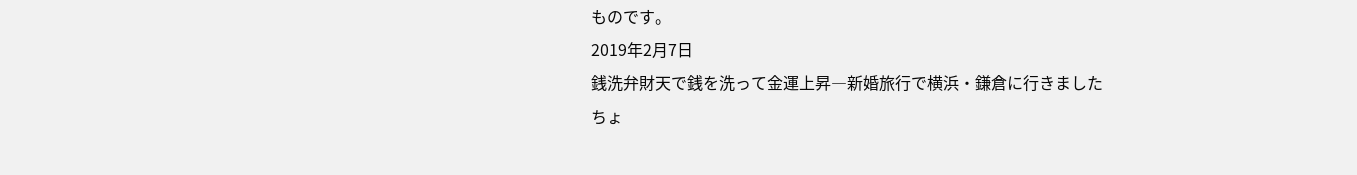ものです。
2019年2月7日
銭洗弁財天で銭を洗って金運上昇―新婚旅行で横浜・鎌倉に行きました
ちょ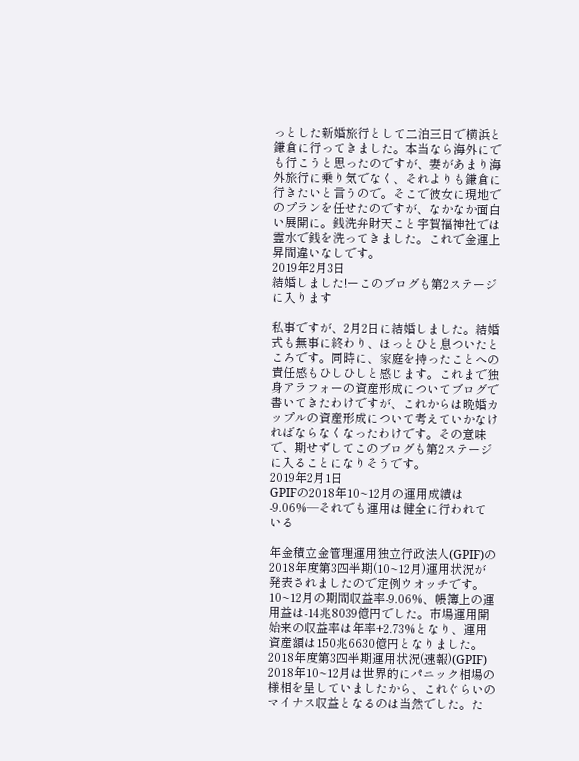っとした新婚旅行として二泊三日で横浜と鎌倉に行ってきました。本当なら海外にでも行こうと思ったのですが、妻があまり海外旅行に乗り気でなく、それよりも鎌倉に行きたいと言うので。そこで彼女に現地でのプランを任せたのですが、なかなか面白い展開に。銭洗弁財天こと宇賀福神社では霊水で銭を洗ってきました。これで金運上昇間違いなしです。
2019年2月3日
結婚しました!ーこのブログも第2ステージに入ります

私事ですが、2月2日に結婚しました。結婚式も無事に終わり、ほっとひと息ついたところです。同時に、家庭を持ったことへの責任感もひしひしと感じます。これまで独身アラフォーの資産形成についてブログで書いてきたわけですが、これからは晩婚カップルの資産形成について考えていかなければならなくなったわけです。その意味で、期せずしてこのブログも第2ステージに入ることになりそうです。
2019年2月1日
GPIFの2018年10~12月の運用成績は-9.06%―それでも運用は健全に行われている

年金積立金管理運用独立行政法人(GPIF)の2018年度第3四半期(10~12月)運用状況が発表されましたので定例ウオッチです。10~12月の期間収益率-9.06%、帳簿上の運用益は-14兆8039億円でした。市場運用開始来の収益率は年率+2.73%となり、運用資産額は150兆6630億円となりました。
2018年度第3四半期運用状況(速報)(GPIF)
2018年10~12月は世界的にパニック相場の様相を呈していましたから、これぐらいのマイナス収益となるのは当然でした。た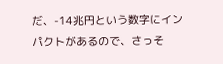だ、-14兆円という数字にインパクトがあるので、さっそ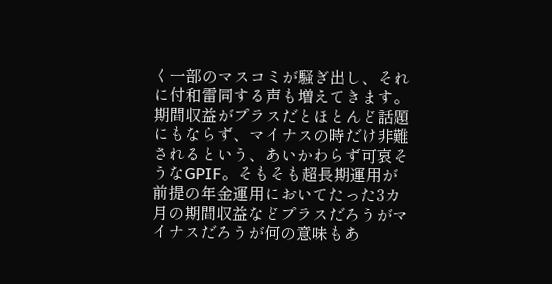く一部のマスコミが騒ぎ出し、それに付和雷同する声も増えてきます。期間収益がプラスだとほとんど話題にもならず、マイナスの時だけ非難されるという、あいかわらず可哀そうなGPIF。そもそも超長期運用が前提の年金運用においてたった3カ月の期間収益などプラスだろうがマイナスだろうが何の意味もあ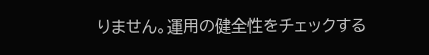りません。運用の健全性をチェックする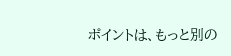ポイントは、もっと別の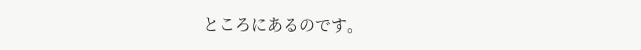ところにあるのです。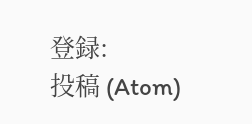登録:
投稿 (Atom)